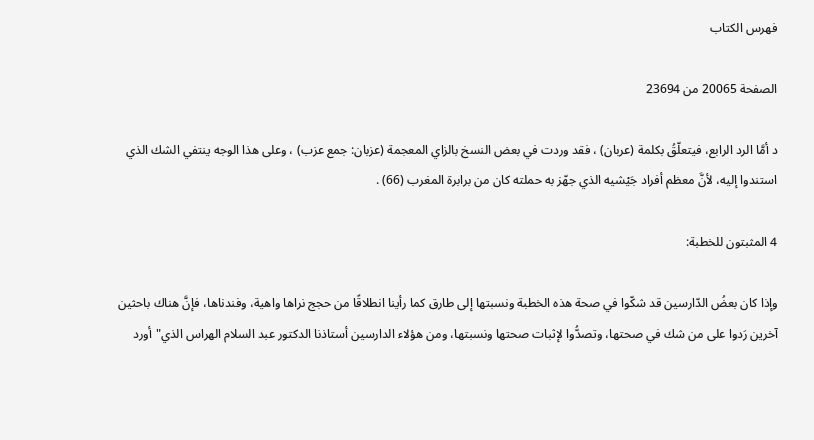فهرس الكتاب

الصفحة 20065 من 23694

د أمَّا الرد الرابع، فيتعلّقُ بكلمة (عربان) ، فقد وردت في بعض النسخ بالزاي المعجمة (عزبان: جمع عزب) ، وعلى هذا الوجه ينتفي الشك الذي استندوا إليه، لأنَّ معظم أفراد جَيْشيه الذي جهّز به حملته كان من برابرة المغرب (66) .

4 المثبتون للخطبة:

وإذا كان بعضُ الدّارسين قد شكّوا في صحة هذه الخطبة ونسبتها إلى طارق كما رأينا انطلاقًا من حجج نراها واهية، وفندناها، فإنَّ هناك باحثين آخرين رَدوا على من شك في صحتها، وتصدُّوا لإثبات صحتها ونسبتها، ومن هؤلاء الدارسين أستاذنا الدكتور عبد السلام الهراس الذي"أورد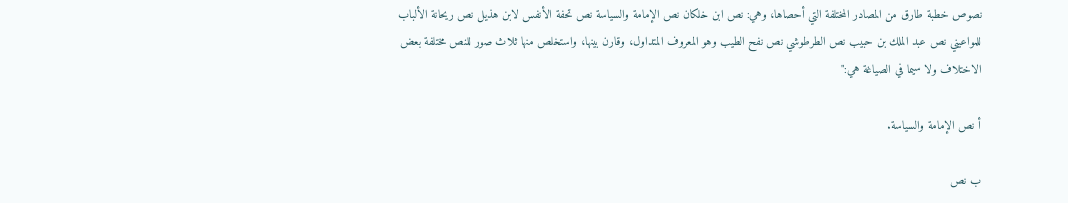نصوص خطبة طارق من المصادر المختلفة التي أحصاها، وهي: نص ابن خلكان نص الإمامة والسياسة نص تحفة الأنفس لابن هذيل نص ريحانة الألباب للمواعيني نص عبد الملك بن حبيب نص الطرطوشي نص نفح الطيب وهو المعروف المتداول، وقارن بينها، واستخلص منها ثلاث صور للنص مختلفة بعض الاختلاف ولا سيما في الصياغة هي:"

أ نص الإمامة والسياسة.

ب نص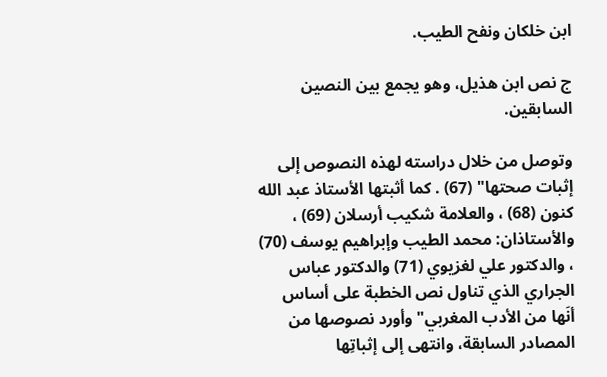ابن خلكان ونفح الطيب.

ج نص ابن هذيل، وهو يجمع بين النصين السابقين.

وتوصل من خلال دراسته لهذه النصوص إلى إثبات صحتها" (67) . كما أثبتها الأستاذ عبد الله كنون (68) ، والعلامة شكيب أرسلان (69) ، والأستاذان: محمد الطيب وإبراهيم يوسف (70) ، والدكتور علي لغزيوي (71) والدكتور عباس الجراري الذي تناول نص الخطبة على أساس أنَها من الأدب المغربي"وأورد نصوصها من المصادر السابقة، وانتهى إلى إثباتِها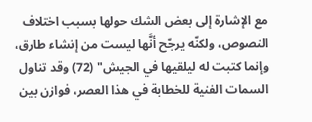مع الإشارة إلى بعض الشك حولها بسبب اختلاف النصوص، ولكنّه يرجّح أنَّها ليست من إنشاء طارق، وإنما كتبت له ليلقيها في الجيش" (72) وقد تناول السمات الفنية للخطابة في هذا العصر، فوازن بين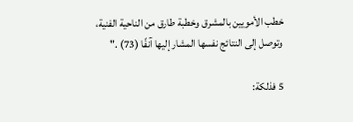خطب الأمويين بالمشرق وخطبة طارق من الناحية الفنية، وتوصل إلى النتائج نفسها المشار إليها آنفًا (73) ."

5 فذلكة: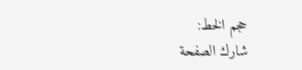حجم الخط:
شارك الصفحة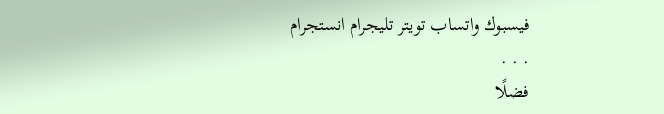فيسبوك واتساب تويتر تليجرام انستجرام
. . .
فضلًا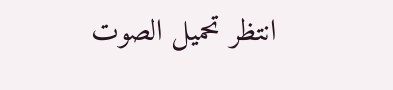انتظر تحميل الصوت